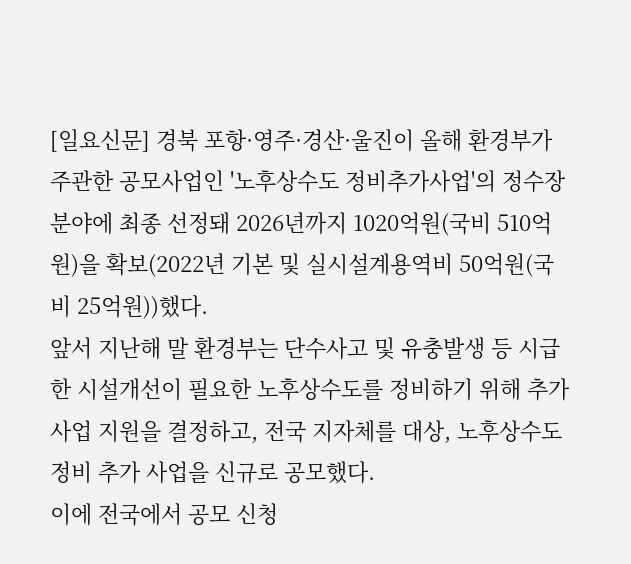[일요신문] 경북 포항·영주·경산·울진이 올해 환경부가 주관한 공모사업인 '노후상수도 정비추가사업'의 정수장 분야에 최종 선정돼 2026년까지 1020억원(국비 510억원)을 확보(2022년 기본 및 실시설계용역비 50억원(국비 25억원))했다.
앞서 지난해 말 환경부는 단수사고 및 유충발생 등 시급한 시설개선이 필요한 노후상수도를 정비하기 위해 추가 사업 지원을 결정하고, 전국 지자체를 대상, 노후상수도 정비 추가 사업을 신규로 공모했다.
이에 전국에서 공모 신청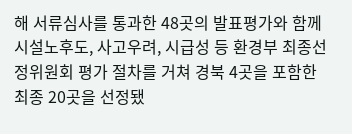해 서류심사를 통과한 48곳의 발표평가와 함께 시설노후도, 사고우려, 시급성 등 환경부 최종선정위원회 평가 절차를 거쳐 경북 4곳을 포함한 최종 20곳을 선정됐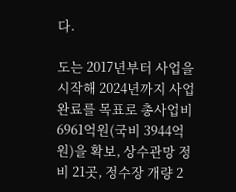다.

도는 2017년부터 사업을 시작해 2024년까지 사업 완료를 목표로 총사업비 6961억원(국비 3944억원)을 확보, 상수관망 정비 21곳, 정수장 개량 2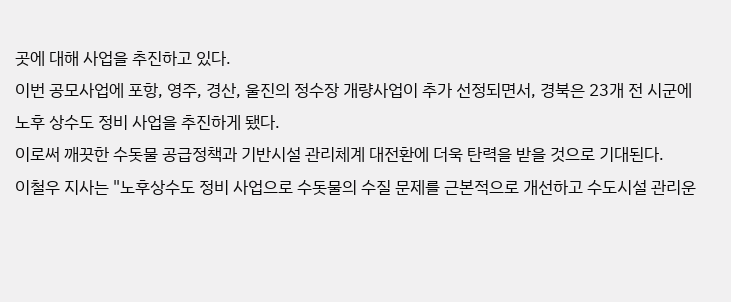곳에 대해 사업을 추진하고 있다.
이번 공모사업에 포항, 영주, 경산, 울진의 정수장 개량사업이 추가 선정되면서, 경북은 23개 전 시군에 노후 상수도 정비 사업을 추진하게 됐다.
이로써 깨끗한 수돗물 공급정책과 기반시설 관리체계 대전환에 더욱 탄력을 받을 것으로 기대된다.
이철우 지사는 "노후상수도 정비 사업으로 수돗물의 수질 문제를 근본적으로 개선하고 수도시설 관리운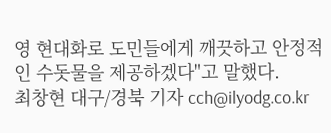영 현대화로 도민들에게 깨끗하고 안정적인 수돗물을 제공하겠다"고 말했다.
최창현 대구/경북 기자 cch@ilyodg.co.kr